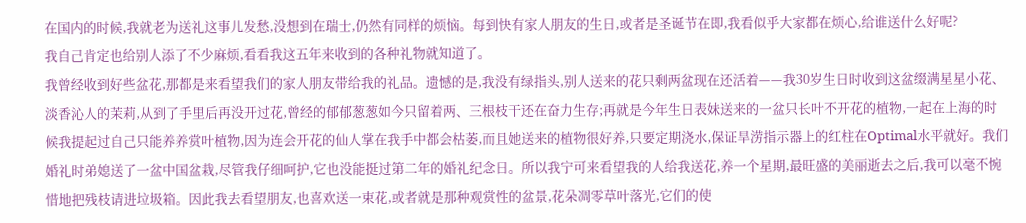在国内的时候,我就老为送礼这事儿发愁,没想到在瑞士,仍然有同样的烦恼。每到快有家人朋友的生日,或者是圣诞节在即,我看似乎大家都在烦心,给谁送什么好呢?
我自己肯定也给别人添了不少麻烦,看看我这五年来收到的各种礼物就知道了。
我曾经收到好些盆花,那都是来看望我们的家人朋友带给我的礼品。遗憾的是,我没有绿指头,别人送来的花只剩两盆现在还活着——我30岁生日时收到这盆缀满星星小花、淡香沁人的茉莉,从到了手里后再没开过花,曾经的郁郁葱葱如今只留着两、三根枝干还在奋力生存;再就是今年生日表妹送来的一盆只长叶不开花的植物,一起在上海的时候我提起过自己只能养养赏叶植物,因为连会开花的仙人掌在我手中都会枯萎,而且她送来的植物很好养,只要定期浇水,保证旱涝指示器上的红柱在Optimal水平就好。我们婚礼时弟媳送了一盆中国盆栽,尽管我仔细呵护,它也没能挺过第二年的婚礼纪念日。所以我宁可来看望我的人给我送花,养一个星期,最旺盛的美丽逝去之后,我可以毫不惋惜地把残枝请进垃圾箱。因此我去看望朋友,也喜欢送一束花,或者就是那种观赏性的盆景,花朵凋零草叶落光,它们的使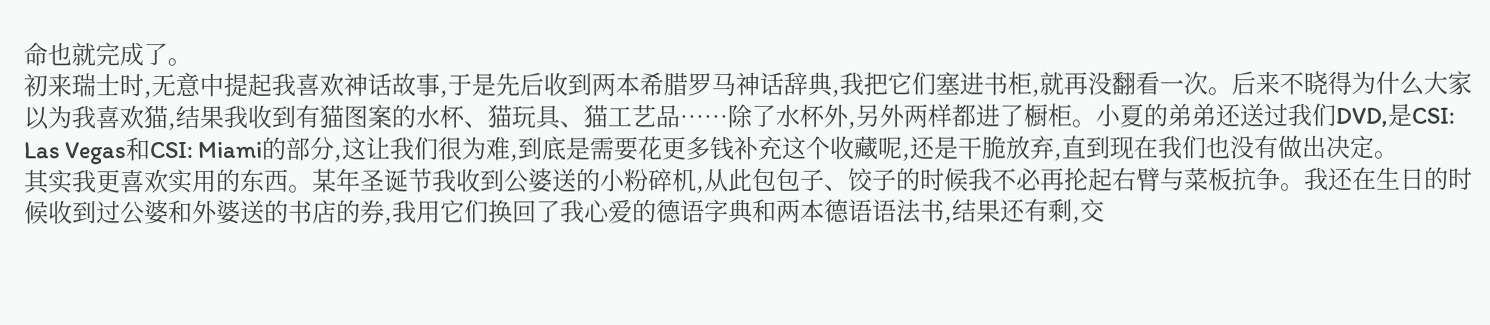命也就完成了。
初来瑞士时,无意中提起我喜欢神话故事,于是先后收到两本希腊罗马神话辞典,我把它们塞进书柜,就再没翻看一次。后来不晓得为什么大家以为我喜欢猫,结果我收到有猫图案的水杯、猫玩具、猫工艺品……除了水杯外,另外两样都进了橱柜。小夏的弟弟还送过我们DVD,是CSI: Las Vegas和CSI: Miami的部分,这让我们很为难,到底是需要花更多钱补充这个收藏呢,还是干脆放弃,直到现在我们也没有做出决定。
其实我更喜欢实用的东西。某年圣诞节我收到公婆送的小粉碎机,从此包包子、饺子的时候我不必再抡起右臂与菜板抗争。我还在生日的时候收到过公婆和外婆送的书店的券,我用它们换回了我心爱的德语字典和两本德语语法书,结果还有剩,交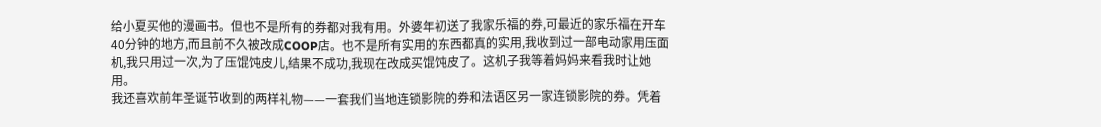给小夏买他的漫画书。但也不是所有的券都对我有用。外婆年初送了我家乐福的券,可最近的家乐福在开车40分钟的地方,而且前不久被改成COOP店。也不是所有实用的东西都真的实用,我收到过一部电动家用压面机,我只用过一次,为了压馄饨皮儿,结果不成功,我现在改成买馄饨皮了。这机子我等着妈妈来看我时让她用。
我还喜欢前年圣诞节收到的两样礼物——一套我们当地连锁影院的券和法语区另一家连锁影院的券。凭着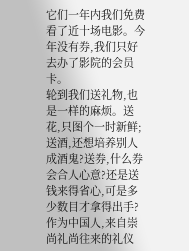它们一年内我们免费看了近十场电影。今年没有券,我们只好去办了影院的会员卡。
轮到我们送礼物,也是一样的麻烦。送花,只图个一时新鲜;送酒,还想培养别人成酒鬼?送券,什么券会合人心意?还是送钱来得省心,可是多少数目才拿得出手?
作为中国人,来自崇尚礼尚往来的礼仪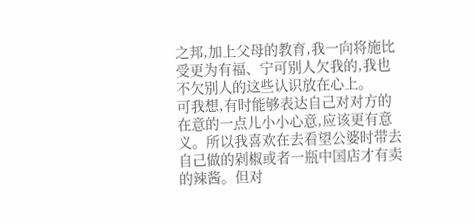之邦,加上父母的教育,我一向将施比受更为有福、宁可别人欠我的,我也不欠别人的这些认识放在心上。
可我想,有时能够表达自己对对方的在意的一点儿小小心意,应该更有意义。所以我喜欢在去看望公婆时带去自己做的剁椒或者一瓶中国店才有卖的辣酱。但对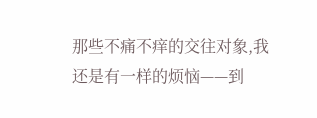那些不痛不痒的交往对象,我还是有一样的烦恼——到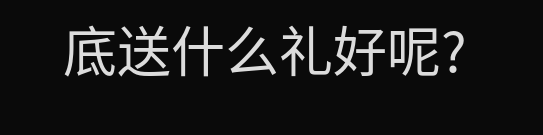底送什么礼好呢?